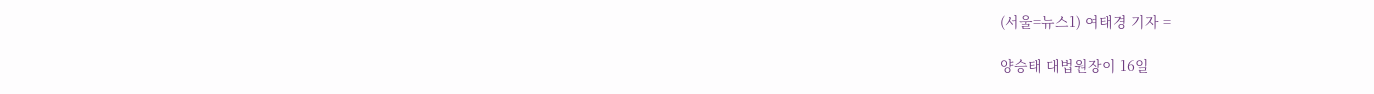(서울=뉴스1) 여태경 기자 =

양승태 대법원장이 16일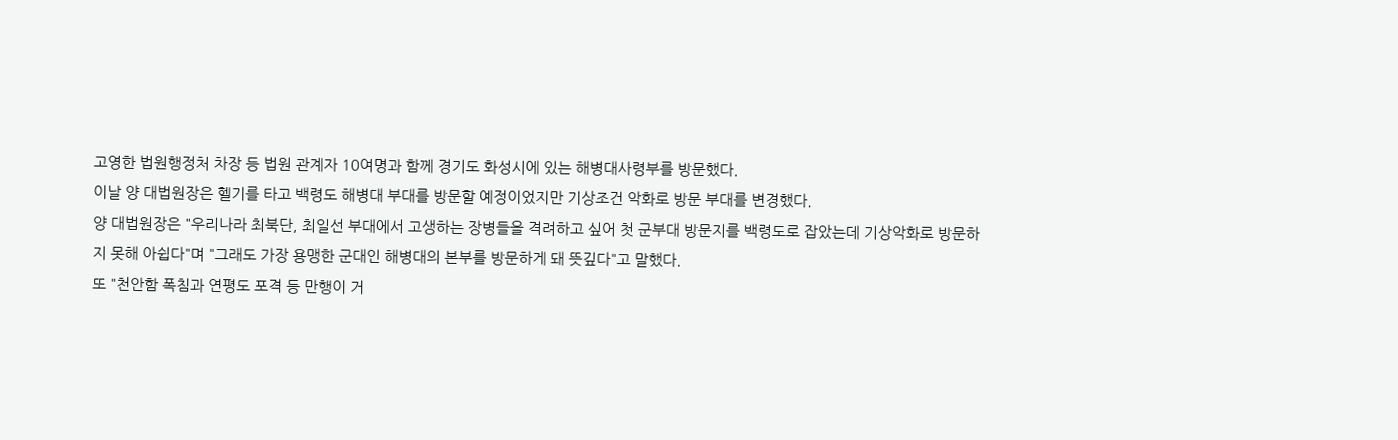고영한 법원행정처 차장 등 법원 관계자 10여명과 함께 경기도 화성시에 있는 해병대사령부를 방문했다.
이날 양 대법원장은 헬기를 타고 백령도 해병대 부대를 방문할 예정이었지만 기상조건 악화로 방문 부대를 변경했다.
양 대법원장은 "우리나라 최북단, 최일선 부대에서 고생하는 장병들을 격려하고 싶어 첫 군부대 방문지를 백령도로 잡았는데 기상악화로 방문하지 못해 아쉽다"며 "그래도 가장 용맹한 군대인 해병대의 본부를 방문하게 돼 뜻깊다"고 말했다.
또 "천안함 폭침과 연평도 포격 등 만행이 거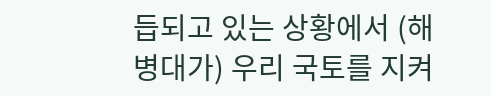듭되고 있는 상황에서 (해병대가) 우리 국토를 지켜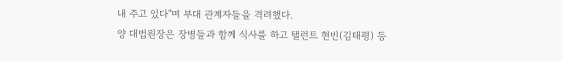내 주고 있다"며 부대 관계자들을 격려했다.
양 대법원장은 장병들과 함께 식사를 하고 탤런트 현빈(김태평) 등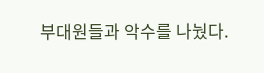부대원들과 악수를 나눴다.